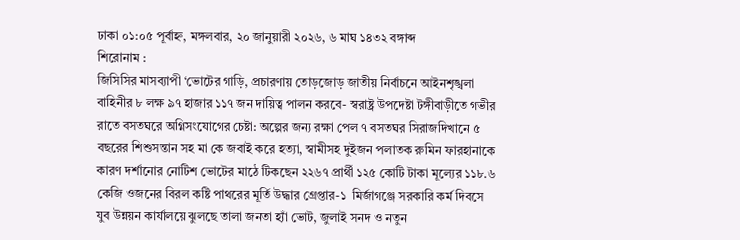ঢাকা ০১:০৫ পূর্বাহ্ন, মঙ্গলবার, ২০ জানুয়ারী ২০২৬, ৬ মাঘ ১৪৩২ বঙ্গাব্দ
শিরোনাম :
জিসিসির মাসব্যাপী ‘ভোটের গাড়ি, প্রচারণায় তোড়জোড় জাতীয় নির্বাচনে আইনশৃঙ্খলা বাহিনীর ৮ লক্ষ ৯৭ হাজার ১১৭ জন দায়িত্ব পালন করবে- স্বরাষ্ট্র উপদেষ্টা টঙ্গীবাড়ীতে গভীর রাতে বসতঘরে অগ্নিসংযোগের চেষ্টা: অল্পের জন্য রক্ষা পেল ৭ বসতঘর সিরাজদিখানে ৫ বছরের শিশুসন্তান সহ মা কে জবাই করে হত্যা, স্বামীসহ দুইজন পলাতক রুমিন ফারহানাকে কারণ দর্শানোর নোটিশ ভোটের মাঠে টিকছেন ২২৬৭ প্রার্থী ১২৫ কোটি টাকা মূল্যের ১১৮.৬ কেজি ওজনের বিরল কষ্টি পাথরের মূর্তি উদ্ধার গ্রেপ্তার-১  মির্জাগঞ্জে সরকারি কর্ম দিবসে যুব উন্নয়ন কার্যালয়ে ঝুলছে তালা জনতা হ্যাঁ ভোট, জুলাই সনদ ও নতুন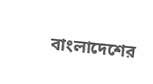বাংলাদেশের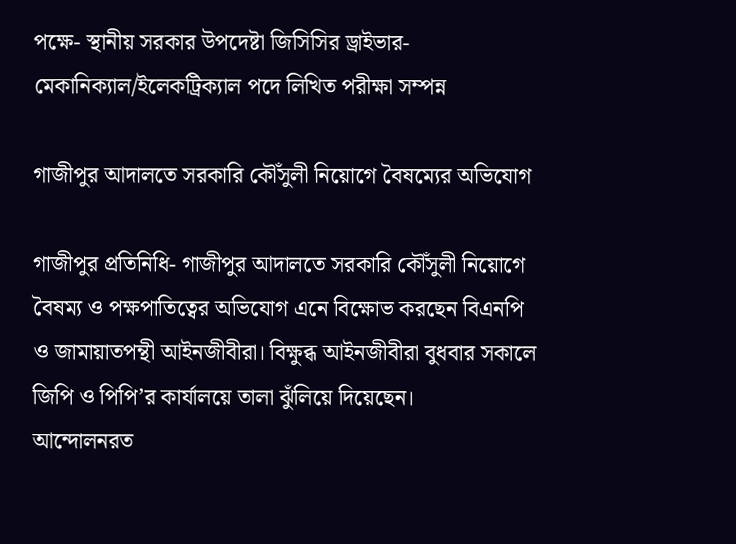পক্ষে- স্থানীয় সরকার উপদেষ্টা জিসিসির ড্রাইভার-মেকানিক্যাল/ইলেকট্রিক্যাল পদে লিখিত পরীক্ষা সম্পন্ন

গাজীপুর আদালতে সরকারি কৌঁসুলী নিয়োগে বৈষম্যের অভিযোগ

গাজীপুর প্রতিনিধি- গাজীপুর আদালতে সরকারি কৌঁসুলী নিয়োগে বৈষম্য ও পক্ষপাতিত্বের অভিযোগ এনে বিক্ষোভ করছেন বিএনপি ও জামায়াতপন্থী আইনজীবীরা। বিক্ষুব্ধ আইনজীবীরা বুধবার সকালে জিপি ও পিপি’র কার্যালয়ে তালা ঝুঁলিয়ে দিয়েছেন।
আন্দোলনরত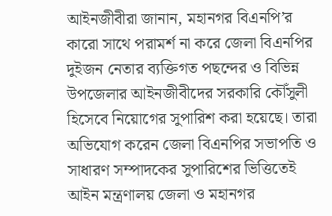আইনজীবীরা জানান, মহানগর বিএনপি’র কারো সাথে পরামর্শ না করে জেলা বিএনপির দুইজন নেতার ব্যক্তিগত পছন্দের ও বিভিন্ন উপজেলার আইনজীবীদের সরকারি কৌঁসুলী হিসেবে নিয়োগের সুপারিশ করা হয়েছে। তারা অভিযোগ করেন জেলা বিএনপির সভাপতি ও সাধারণ সম্পাদকের সুপারিশের ভিত্তিতেই আইন মন্ত্রণালয় জেলা ও মহানগর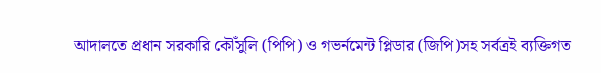আদালতে প্রধান সরকারি কৌঁসুলি (পিপি) ও গভর্নমেন্ট প্লিডার (জিপি)সহ সর্বত্রই ব্যক্তিগত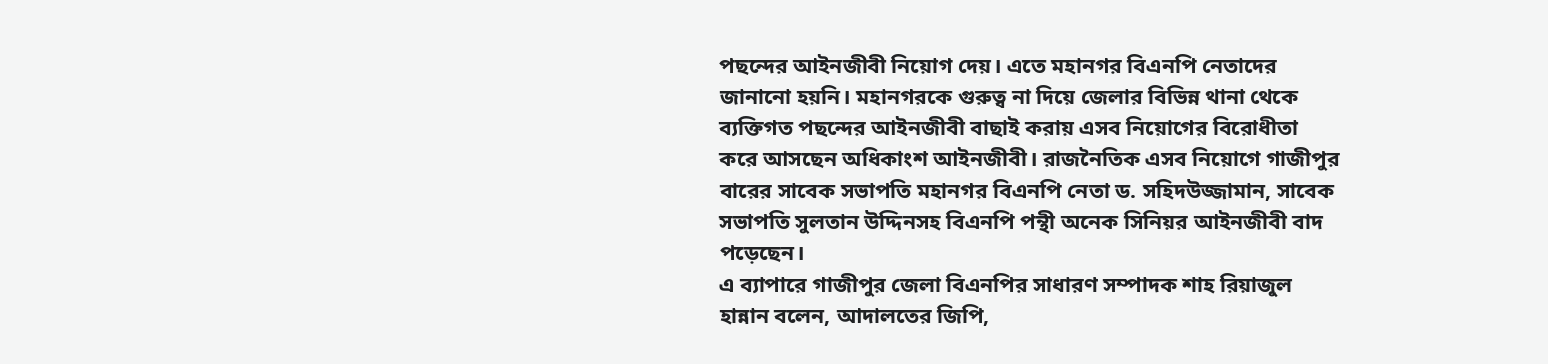পছন্দের আইনজীবী নিয়োগ দেয়। এতে মহানগর বিএনপি নেতাদের জানানো হয়নি। মহানগরকে গুরুত্ব না দিয়ে জেলার বিভিন্ন থানা থেকে ব্যক্তিগত পছন্দের আইনজীবী বাছাই করায় এসব নিয়োগের বিরোধীতা করে আসছেন অধিকাংশ আইনজীবী। রাজনৈতিক এসব নিয়োগে গাজীপুর বারের সাবেক সভাপতি মহানগর বিএনপি নেতা ড. সহিদউজ্জামান, সাবেক সভাপতি সুলতান উদ্দিনসহ বিএনপি পন্থী অনেক সিনিয়র আইনজীবী বাদ পড়েছেন।
এ ব্যাপারে গাজীপুর জেলা বিএনপির সাধারণ সম্পাদক শাহ রিয়াজুল হান্নান বলেন, আদালতের জিপি,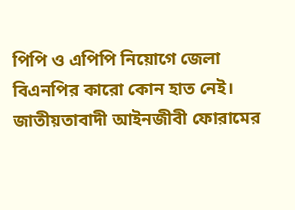পিপি ও এপিপি নিয়োগে জেলা বিএনপির কারো কোন হাত নেই। জাতীয়তাবাদী আইনজীবী ফোরামের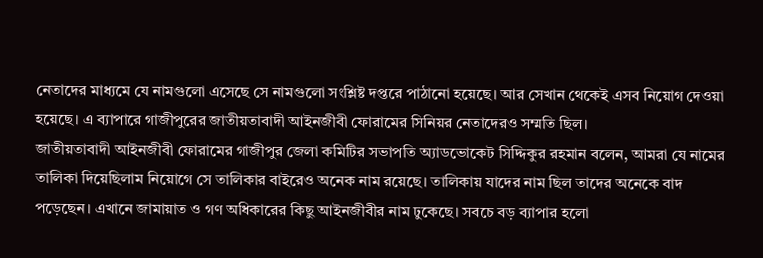নেতাদের মাধ্যমে যে নামগুলো এসেছে সে নামগুলো সংশ্লিষ্ট দপ্তরে পাঠানো হয়েছে। আর সেখান থেকেই এসব নিয়োগ দেওয়া হয়েছে। এ ব্যাপারে গাজীপুরের জাতীয়তাবাদী আইনজীবী ফোরামের সিনিয়র নেতাদেরও সম্মতি ছিল।
জাতীয়তাবাদী আইনজীবী ফোরামের গাজীপুর জেলা কমিটির সভাপতি অ্যাডভোকেট সিদ্দিকুর রহমান বলেন, আমরা যে নামের তালিকা দিয়েছিলাম নিয়োগে সে তালিকার বাইরেও অনেক নাম রয়েছে। তালিকায় যাদের নাম ছিল তাদের অনেকে বাদ পড়েছেন। এখানে জামায়াত ও গণ অধিকারের কিছু আইনজীবীর নাম ঢুকেছে। সবচে বড় ব্যাপার হলো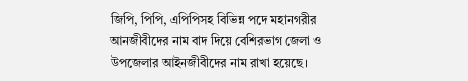জিপি, পিপি, এপিপিসহ বিভিন্ন পদে মহানগরীর আনজীবীদের নাম বাদ দিয়ে বেশিরভাগ জেলা ও উপজেলার আইনজীবীদের নাম রাখা হয়েছে।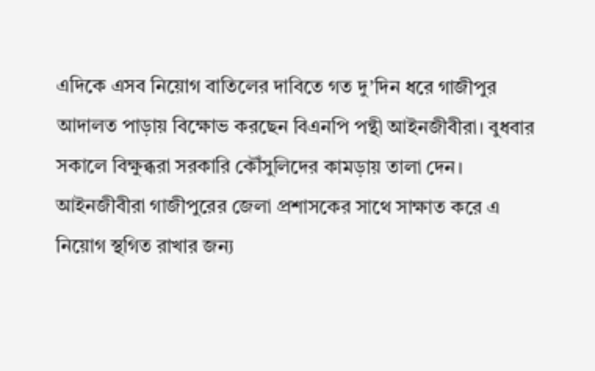এদিকে এসব নিয়োগ বাতিলের দাবিতে গত দু’দিন ধরে গাজীপুর আদালত পাড়ায় বিক্ষোভ করছেন বিএনপি পন্থী আইনজীবীরা। বুধবার সকালে বিক্ষুব্ধরা সরকারি কৌঁসুলিদের কামড়ায় তালা দেন। আইনজীবীরা গাজীপুরের জেলা প্রশাসকের সাথে সাক্ষাত করে এ নিয়োগ স্থগিত রাখার জন্য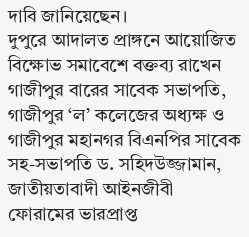দাবি জানিয়েছেন।
দুপুরে আদালত প্রাঙ্গনে আয়োজিত বিক্ষোভ সমাবেশে বক্তব্য রাখেন গাজীপুর বারের সাবেক সভাপতি, গাজীপুর ‘ল’ কলেজের অধ্যক্ষ ও গাজীপুর মহানগর বিএনপির সাবেক সহ-সভাপতি ড. সহিদউজ্জামান, জাতীয়তাবাদী আইনজীবী ফোরামের ভারপ্রাপ্ত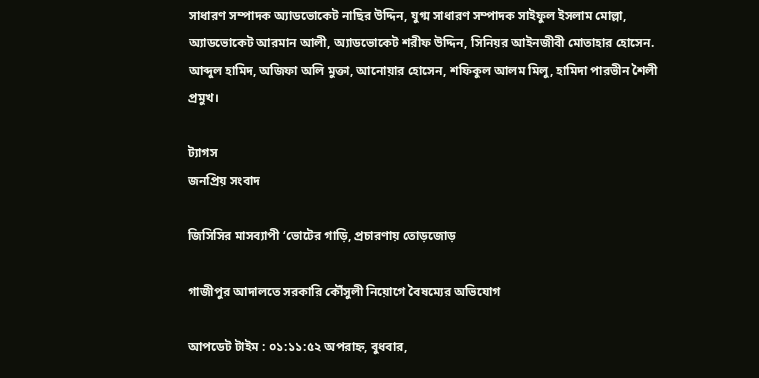সাধারণ সম্পাদক অ্যাডভোকেট নাছির উদ্দিন, যুগ্ম সাধারণ সম্পাদক সাইফুল ইসলাম মোল্লা, অ্যাডভোকেট আরমান আলী, অ্যাডভোকেট শরীফ উদ্দিন, সিনিয়র আইনজীবী মোতাহার হোসেন. আব্দুল হামিদ, অজিফা অলি মুক্তা, আনোয়ার হোসেন, শফিকুল আলম মিলু, হামিদা পারভীন শৈলী প্রমুখ।

ট্যাগস
জনপ্রিয় সংবাদ

জিসিসির মাসব্যাপী ‘ভোটের গাড়ি, প্রচারণায় তোড়জোড়

গাজীপুর আদালতে সরকারি কৌঁসুলী নিয়োগে বৈষম্যের অভিযোগ

আপডেট টাইম : ০১:১১:৫২ অপরাহ্ন, বুধবার,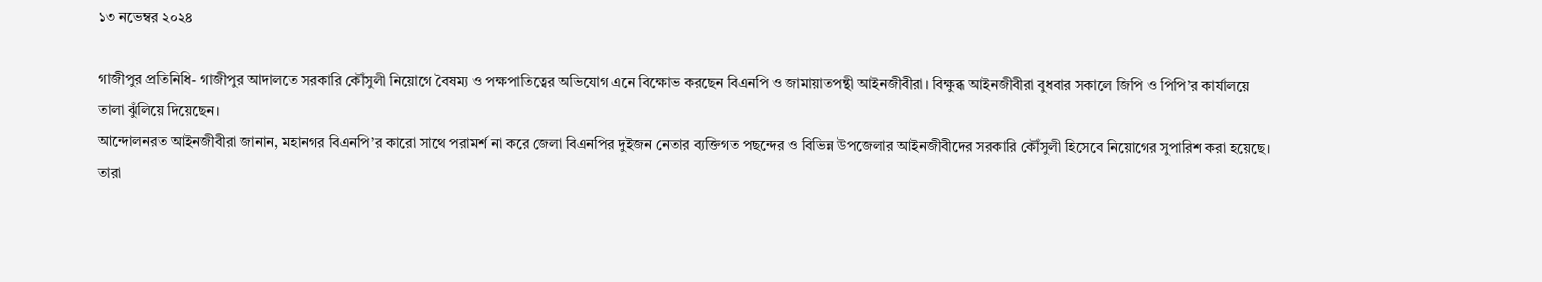১৩ নভেম্বর ২০২৪

গাজীপুর প্রতিনিধি- গাজীপুর আদালতে সরকারি কৌঁসুলী নিয়োগে বৈষম্য ও পক্ষপাতিত্বের অভিযোগ এনে বিক্ষোভ করছেন বিএনপি ও জামায়াতপন্থী আইনজীবীরা। বিক্ষুব্ধ আইনজীবীরা বুধবার সকালে জিপি ও পিপি’র কার্যালয়ে তালা ঝুঁলিয়ে দিয়েছেন।
আন্দোলনরত আইনজীবীরা জানান, মহানগর বিএনপি’র কারো সাথে পরামর্শ না করে জেলা বিএনপির দুইজন নেতার ব্যক্তিগত পছন্দের ও বিভিন্ন উপজেলার আইনজীবীদের সরকারি কৌঁসুলী হিসেবে নিয়োগের সুপারিশ করা হয়েছে। তারা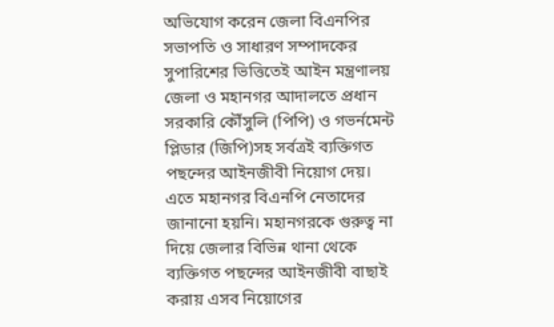অভিযোগ করেন জেলা বিএনপির সভাপতি ও সাধারণ সম্পাদকের সুপারিশের ভিত্তিতেই আইন মন্ত্রণালয় জেলা ও মহানগর আদালতে প্রধান সরকারি কৌঁসুলি (পিপি) ও গভর্নমেন্ট প্লিডার (জিপি)সহ সর্বত্রই ব্যক্তিগত পছন্দের আইনজীবী নিয়োগ দেয়। এতে মহানগর বিএনপি নেতাদের জানানো হয়নি। মহানগরকে গুরুত্ব না দিয়ে জেলার বিভিন্ন থানা থেকে ব্যক্তিগত পছন্দের আইনজীবী বাছাই করায় এসব নিয়োগের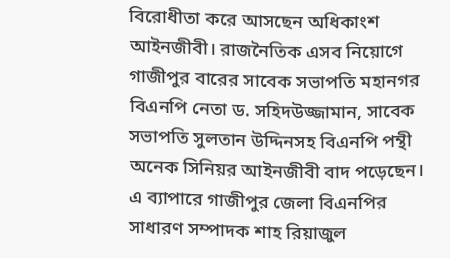বিরোধীতা করে আসছেন অধিকাংশ আইনজীবী। রাজনৈতিক এসব নিয়োগে গাজীপুর বারের সাবেক সভাপতি মহানগর বিএনপি নেতা ড. সহিদউজ্জামান, সাবেক সভাপতি সুলতান উদ্দিনসহ বিএনপি পন্থী অনেক সিনিয়র আইনজীবী বাদ পড়েছেন।
এ ব্যাপারে গাজীপুর জেলা বিএনপির সাধারণ সম্পাদক শাহ রিয়াজুল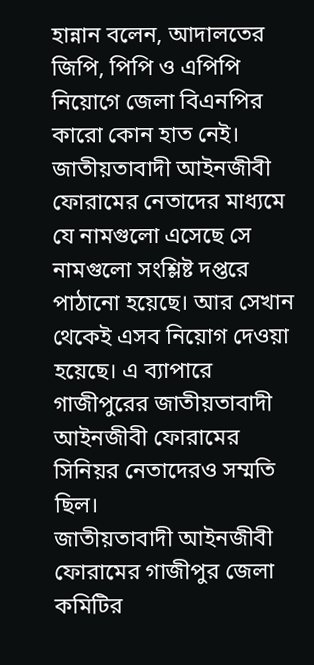হান্নান বলেন, আদালতের জিপি, পিপি ও এপিপি নিয়োগে জেলা বিএনপির কারো কোন হাত নেই। জাতীয়তাবাদী আইনজীবী ফোরামের নেতাদের মাধ্যমে যে নামগুলো এসেছে সে নামগুলো সংশ্লিষ্ট দপ্তরে পাঠানো হয়েছে। আর সেখান থেকেই এসব নিয়োগ দেওয়া হয়েছে। এ ব্যাপারে গাজীপুরের জাতীয়তাবাদী আইনজীবী ফোরামের সিনিয়র নেতাদেরও সম্মতি ছিল।
জাতীয়তাবাদী আইনজীবী ফোরামের গাজীপুর জেলা কমিটির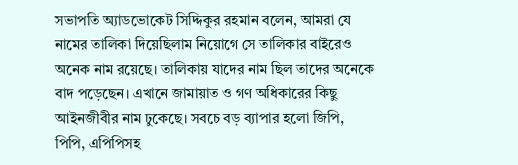সভাপতি অ্যাডভোকেট সিদ্দিকুর রহমান বলেন, আমরা যে নামের তালিকা দিয়েছিলাম নিয়োগে সে তালিকার বাইরেও অনেক নাম রয়েছে। তালিকায় যাদের নাম ছিল তাদের অনেকে বাদ পড়েছেন। এখানে জামায়াত ও গণ অধিকারের কিছু আইনজীবীর নাম ঢুকেছে। সবচে বড় ব্যাপার হলো জিপি, পিপি, এপিপিসহ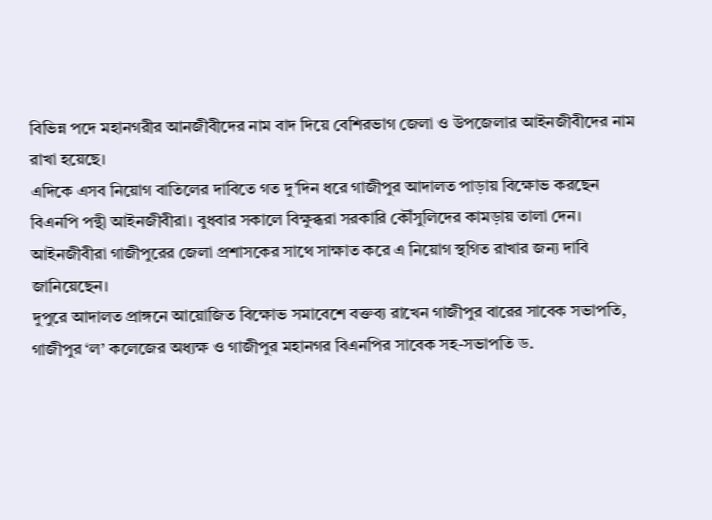বিভিন্ন পদে মহানগরীর আনজীবীদের নাম বাদ দিয়ে বেশিরভাগ জেলা ও উপজেলার আইনজীবীদের নাম রাখা হয়েছে।
এদিকে এসব নিয়োগ বাতিলের দাবিতে গত দু’দিন ধরে গাজীপুর আদালত পাড়ায় বিক্ষোভ করছেন বিএনপি পন্থী আইনজীবীরা। বুধবার সকালে বিক্ষুব্ধরা সরকারি কৌঁসুলিদের কামড়ায় তালা দেন। আইনজীবীরা গাজীপুরের জেলা প্রশাসকের সাথে সাক্ষাত করে এ নিয়োগ স্থগিত রাখার জন্য দাবি জানিয়েছেন।
দুপুরে আদালত প্রাঙ্গনে আয়োজিত বিক্ষোভ সমাবেশে বক্তব্য রাখেন গাজীপুর বারের সাবেক সভাপতি, গাজীপুর ‘ল’ কলেজের অধ্যক্ষ ও গাজীপুর মহানগর বিএনপির সাবেক সহ-সভাপতি ড.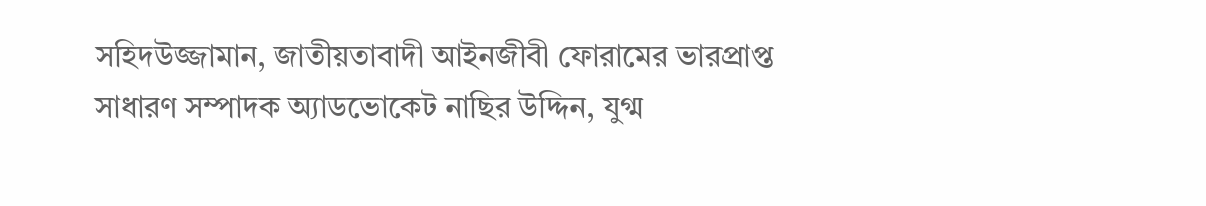সহিদউজ্জামান, জাতীয়তাবাদী আইনজীবী ফোরামের ভারপ্রাপ্ত সাধারণ সম্পাদক অ্যাডভোকেট নাছির উদ্দিন, যুগ্ম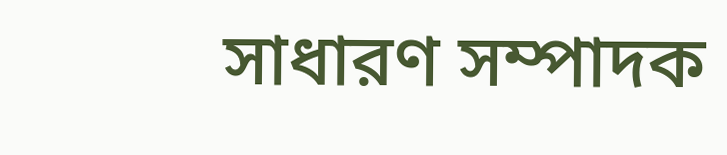সাধারণ সম্পাদক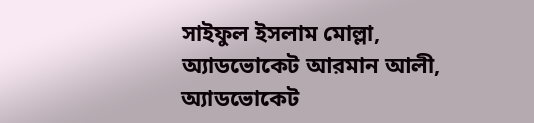সাইফুল ইসলাম মোল্লা, অ্যাডভোকেট আরমান আলী, অ্যাডভোকেট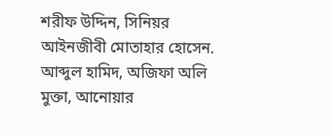শরীফ উদ্দিন, সিনিয়র আইনজীবী মোতাহার হোসেন. আব্দুল হামিদ, অজিফা অলি মুক্তা, আনোয়ার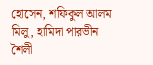হোসেন, শফিকুল আলম মিলু, হামিদা পারভীন শৈলী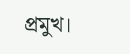প্রমুখ।